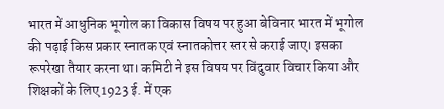भारत में आधुनिक भूगोल का विकास विषय पर हुआ बेविनार भारत में भूगोल की पढ़ाई किस प्रकार स्नातक एवं स्नातकोत्तर स्तर से कराई जाए। इसका रूपरेखा तैयार करना था। कमिटी ने इस विषय पर विंदुवार विचार किया और शिक्षकों के लिए 1923 ई. में एक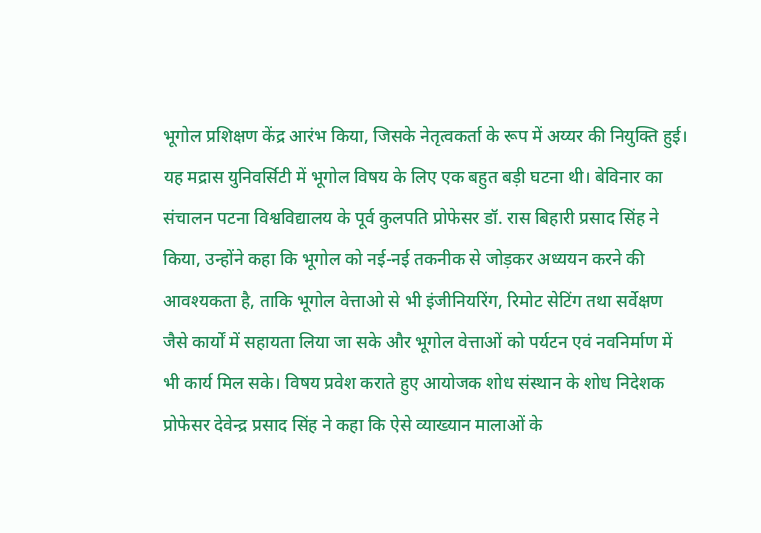भूगोल प्रशिक्षण केंद्र आरंभ किया, जिसके नेतृत्वकर्ता के रूप में अय्यर की नियुक्ति हुई। यह मद्रास युनिवर्सिटी में भूगोल विषय के लिए एक बहुत बड़ी घटना थी। बेविनार का संचालन पटना विश्वविद्यालय के पूर्व कुलपति प्रोफेसर डॉ. रास बिहारी प्रसाद सिंह ने किया, उन्होंने कहा कि भूगोल को नई-नई तकनीक से जोड़कर अध्ययन करने की आवश्यकता है, ताकि भूगोल वेत्ताओ से भी इंजीनियरिंग, रिमोट सेटिंग तथा सर्वेक्षण जैसे कार्यों में सहायता लिया जा सके और भूगोल वेत्ताओं को पर्यटन एवं नवनिर्माण में भी कार्य मिल सके। विषय प्रवेश कराते हुए आयोजक शोध संस्थान के शोध निदेशक प्रोफेसर देवेन्द्र प्रसाद सिंह ने कहा कि ऐसे व्याख्यान मालाओं के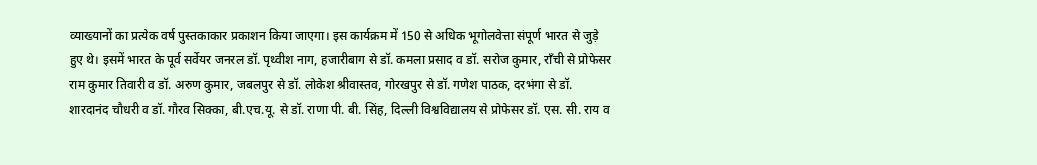व्याख्यानों का प्रत्येक वर्ष पुस्तकाकार प्रकाशन किया जाएगा। इस कार्यक्रम में 150 से अधिक भूगोलवेत्ता संपूर्ण भारत से जुड़े हुए थे। इसमें भारत के पूर्व सर्वेयर जनरल डॉ. पृथ्वीश नाग, हजारीबाग से डॉ. कमला प्रसाद व डॉ. सरोज कुमार, राँची से प्रोफेसर राम कुमार तिवारी व डॉ. अरुण कुमार, जबलपुर से डॉ. लोकेश श्रीवास्तव, गोरखपुर से डॉ. गणेश पाठक, दरभंगा से डॉ. शारदानंद चौधरी व डॉ. गौरव सिक्का, बी.एच.यू. से डॉ. राणा पी. बी. सिंह, दिल्ली विश्वविद्यालय से प्रोफेसर डॉ. एस. सी. राय व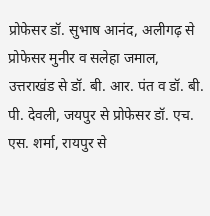प्रोफेसर डॉ. सुभाष आनंद, अलीगढ़ से प्रोफेसर मुनीर व सलेहा जमाल, उत्तराखंड से डॉ. बी. आर. पंत व डॉ. बी. पी. देवली, जयपुर से प्रोफेसर डॉ. एच. एस. शर्मा, रायपुर से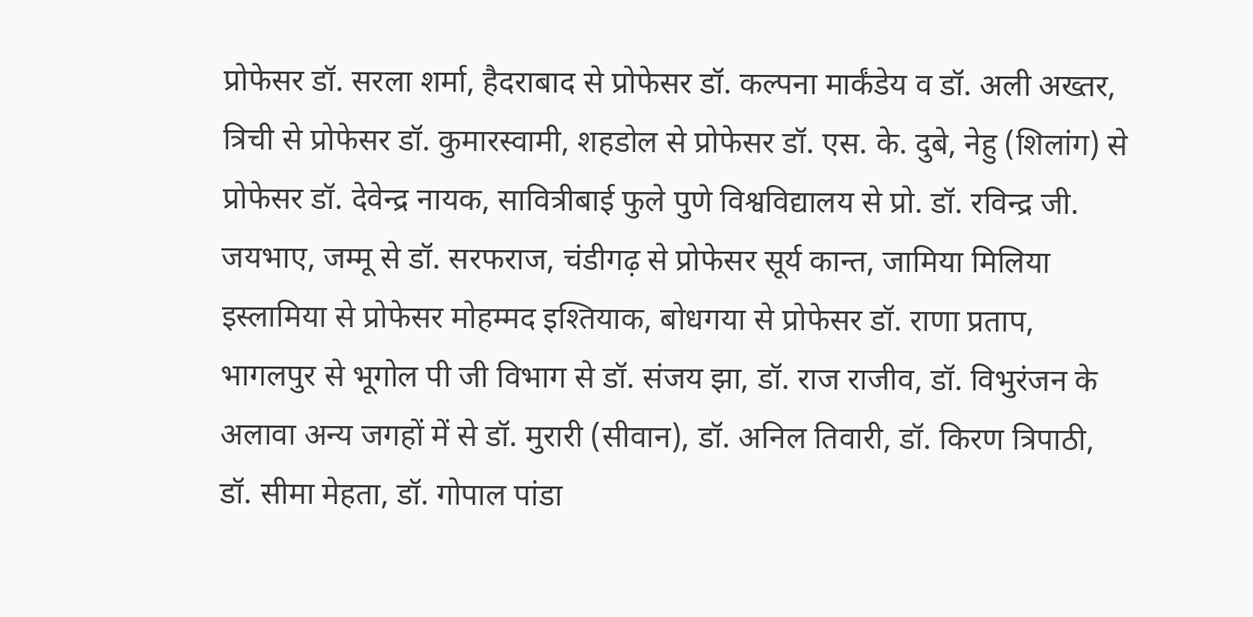प्रोफेसर डॉ. सरला शर्मा, हैदराबाद से प्रोफेसर डॉ. कल्पना मार्कंडेय व डॉ. अली अख्तर, त्रिची से प्रोफेसर डॉ. कुमारस्वामी, शहडोल से प्रोफेसर डॉ. एस. के. दुबे, नेहु (शिलांग) से प्रोफेसर डॉ. देवेन्द्र नायक, सावित्रीबाई फुले पुणे विश्वविद्यालय से प्रो. डॉ. रविन्द्र जी. जयभाए, जम्मू से डॉ. सरफराज, चंडीगढ़ से प्रोफेसर सूर्य कान्त, जामिया मिलिया इस्लामिया से प्रोफेसर मोहम्मद इश्तियाक, बोधगया से प्रोफेसर डॉ. राणा प्रताप, भागलपुर से भूगोल पी जी विभाग से डॉ. संजय झा, डॉ. राज राजीव, डॉ. विभुरंजन के अलावा अन्य जगहों में से डॉ. मुरारी (सीवान), डॉ. अनिल तिवारी, डॉ. किरण त्रिपाठी, डॉ. सीमा मेहता, डॉ. गोपाल पांडा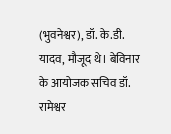(भुवनेश्वर), डॉ. के.डी. यादव, मौजूद थे। बेविनार के आयोजक सचिव डॉ. रामेश्वर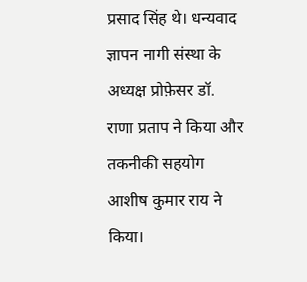प्रसाद सिंह थे। धन्यवाद ज्ञापन नागी संस्था के अध्यक्ष प्रोफ़ेसर डॉ. राणा प्रताप ने किया और तकनीकी सहयोग आशीष कुमार राय ने किया।